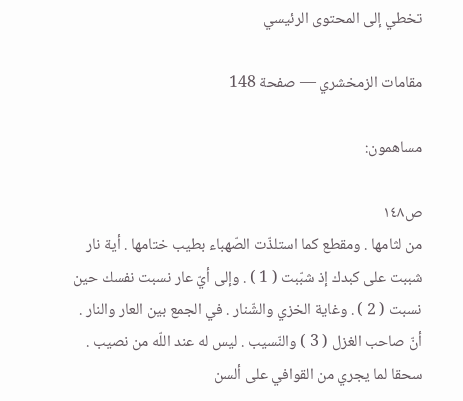تخطي إلى المحتوى الرئيسي

مقامات الزمخشري — صفحة 148

مساهمون:

ص١٤٨
من لثامها . ومقطع كما استلذّت الصّهباء بطيب ختامها . أية نار شببت على كبدك إذ شبّبت ( 1 ) . وإلى أيّ عار نسبت نفسك حين نسبت ( 2 ) . وغاية الخزي والشّنار . في الجمع بين العار والنار . أنّ صاحب الغزل ( 3 ) والنّسيب . ليس له عند اللّه من نصيب . سحقا لما يجري من القوافي على ألسن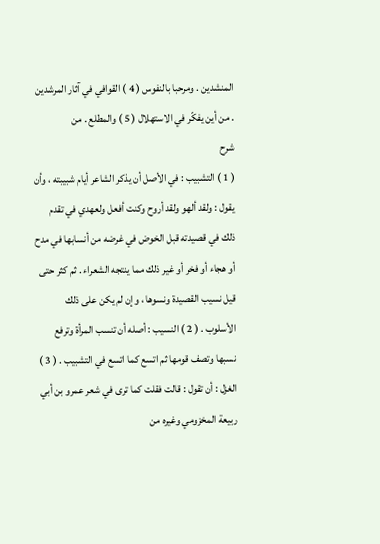المنشدين . ومرحبا بالنفوس ( 4 ) القوافي في آثار المرشدين . من أين يفكّر في الاستهلال ( 5 ) والمطلع . من
شرح
( 1 ) التشبيب : في الأصل أن يذكر الشاعر أيام شبيبته ، وأن يقول : ولقد ألهو ولقد أروح وكنت أفعل ولعهدي في تقدم ذلك في قصيدته قبل الخوض في غرضه من أنسابها في مدح أو هجاء أو فخر أو غير ذلك مما ينتجه الشعراء . ثم كثر حتى قيل نسيب القصيدة ونسوها ، وإن لم يكن على ذلك الأسلوب . ( 2 ) النسيب : أصله أن تنسب المرأة وترفع نسبها وتصف قومها ثم اتسع كما اتسع في التشبيب . ( 3 ) الغزل : أن تقول : قالت فقلت كما ترى في شعر عمرو بن أبي ربيعة المخزومي وغيره من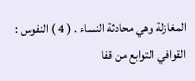المغازلة وهي محادثة النساء . ( 4 ) النفوس : القوافي التوابع من قفا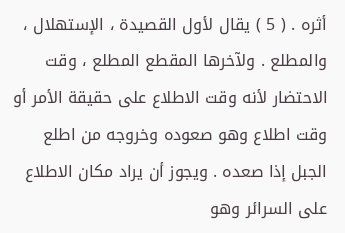أثره . ( 5 ) يقال لأول القصيدة ، الإستهلال ، والمطلع . ولآخرها المقطع المطلع ، وقت الاحتضار لأنه وقت الاطلاع على حقيقة الأمر أو وقت اطلاع وهو صعوده وخروجه من اطلع الجبل إذا صعده . ويجوز أن يراد مكان الاطلاع على السرائر وهو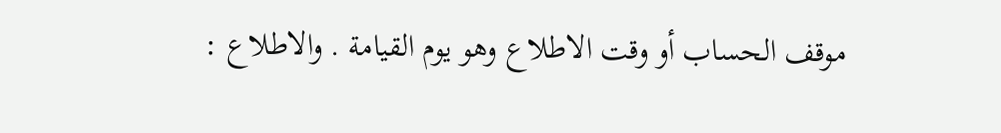موقف الحساب أو وقت الاطلاع وهو يوم القيامة . والاطلاع :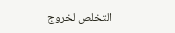التخلص لخروج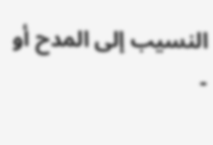النسيب إلى المدح أو -